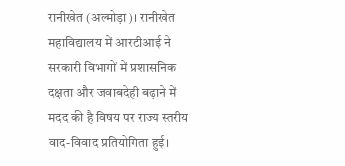रानीखेत (अल्मोड़ा)। रानीखेत महाविद्यालय में आरटीआई ने सरकारी विभागों में प्रशासनिक दक्षता और जवाबदेही बढ़ाने में मदद की है विषय पर राज्य स्तरीय वाद-विवाद प्रतियोगिता हुई।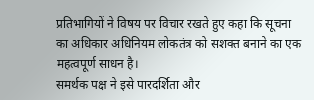प्रतिभागियों ने विषय पर विचार रखते हुए कहा कि सूचना का अधिकार अधिनियम लोकतंत्र को सशक्त बनाने का एक महत्वपूर्ण साधन है।
समर्थक पक्ष ने इसे पारदर्शिता और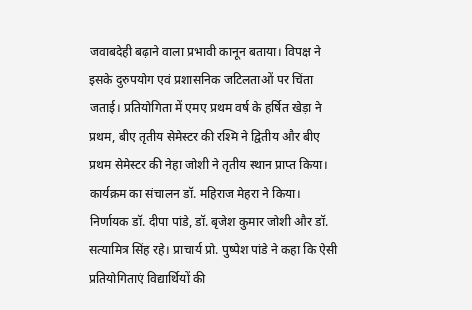जवाबदेही बढ़ाने वाला प्रभावी कानून बताया। विपक्ष ने इसके दुरुपयोग एवं प्रशासनिक जटिलताओं पर चिंता जताई। प्रतियोगिता में एमए प्रथम वर्ष के हर्षित खेड़ा ने प्रथम, बीए तृतीय सेमेस्टर की रश्मि ने द्वितीय और बीए प्रथम सेमेस्टर की नेहा जोशी ने तृतीय स्थान प्राप्त किया। कार्यक्रम का संचालन डॉ. महिराज मेहरा ने किया। निर्णायक डॉ. दीपा पांडे, डॉ. बृजेश कुमार जोशी और डॉ. सत्यामित्र सिंह रहे। प्राचार्य प्रो. पुष्पेश पांडे ने कहा कि ऐसी प्रतियोगिताएं विद्यार्थियों की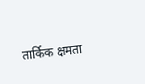तार्किक क्षमता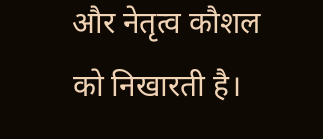और नेतृत्व कौशल को निखारती है।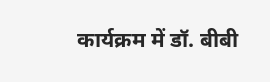कार्यक्रम में डॉ. बीबी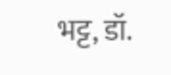भट्ट, डॉ.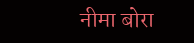नीमा बोरा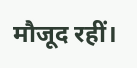मौजूद रहीं।